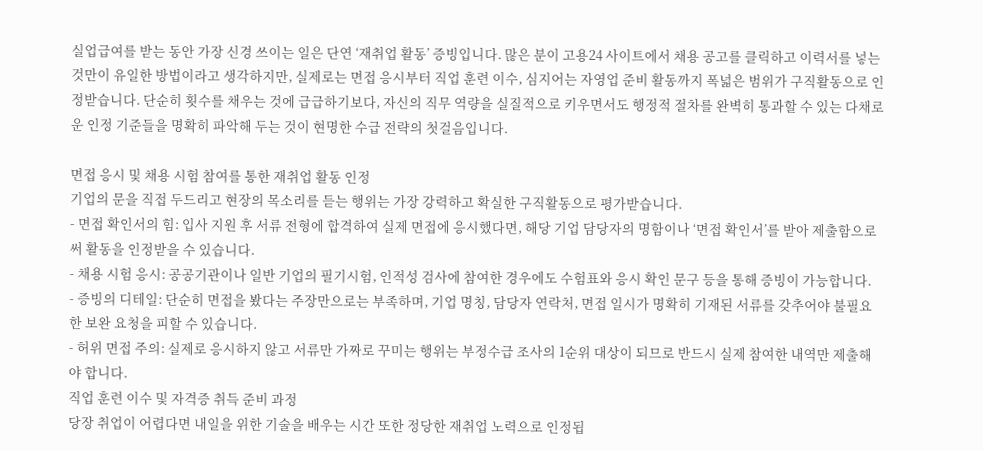실업급여를 받는 동안 가장 신경 쓰이는 일은 단연 ‘재취업 활동’ 증빙입니다. 많은 분이 고용24 사이트에서 채용 공고를 클릭하고 이력서를 넣는 것만이 유일한 방법이라고 생각하지만, 실제로는 면접 응시부터 직업 훈련 이수, 심지어는 자영업 준비 활동까지 폭넓은 범위가 구직활동으로 인정받습니다. 단순히 횟수를 채우는 것에 급급하기보다, 자신의 직무 역량을 실질적으로 키우면서도 행정적 절차를 완벽히 통과할 수 있는 다채로운 인정 기준들을 명확히 파악해 두는 것이 현명한 수급 전략의 첫걸음입니다.

면접 응시 및 채용 시험 참여를 통한 재취업 활동 인정
기업의 문을 직접 두드리고 현장의 목소리를 듣는 행위는 가장 강력하고 확실한 구직활동으로 평가받습니다.
- 면접 확인서의 힘: 입사 지원 후 서류 전형에 합격하여 실제 면접에 응시했다면, 해당 기업 담당자의 명함이나 ‘면접 확인서’를 받아 제출함으로써 활동을 인정받을 수 있습니다.
- 채용 시험 응시: 공공기관이나 일반 기업의 필기시험, 인적성 검사에 참여한 경우에도 수험표와 응시 확인 문구 등을 통해 증빙이 가능합니다.
- 증빙의 디테일: 단순히 면접을 봤다는 주장만으로는 부족하며, 기업 명칭, 담당자 연락처, 면접 일시가 명확히 기재된 서류를 갖추어야 불필요한 보완 요청을 피할 수 있습니다.
- 허위 면접 주의: 실제로 응시하지 않고 서류만 가짜로 꾸미는 행위는 부정수급 조사의 1순위 대상이 되므로 반드시 실제 참여한 내역만 제출해야 합니다.
직업 훈련 이수 및 자격증 취득 준비 과정
당장 취업이 어렵다면 내일을 위한 기술을 배우는 시간 또한 정당한 재취업 노력으로 인정됩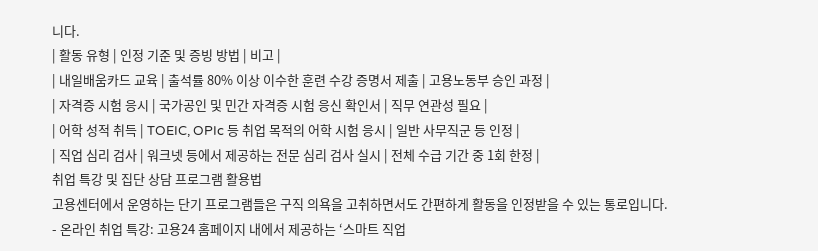니다.
| 활동 유형 | 인정 기준 및 증빙 방법 | 비고 |
| 내일배움카드 교육 | 출석률 80% 이상 이수한 훈련 수강 증명서 제출 | 고용노동부 승인 과정 |
| 자격증 시험 응시 | 국가공인 및 민간 자격증 시험 응신 확인서 | 직무 연관성 필요 |
| 어학 성적 취득 | TOEIC, OPIc 등 취업 목적의 어학 시험 응시 | 일반 사무직군 등 인정 |
| 직업 심리 검사 | 워크넷 등에서 제공하는 전문 심리 검사 실시 | 전체 수급 기간 중 1회 한정 |
취업 특강 및 집단 상담 프로그램 활용법
고용센터에서 운영하는 단기 프로그램들은 구직 의욕을 고취하면서도 간편하게 활동을 인정받을 수 있는 통로입니다.
- 온라인 취업 특강: 고용24 홈페이지 내에서 제공하는 ‘스마트 직업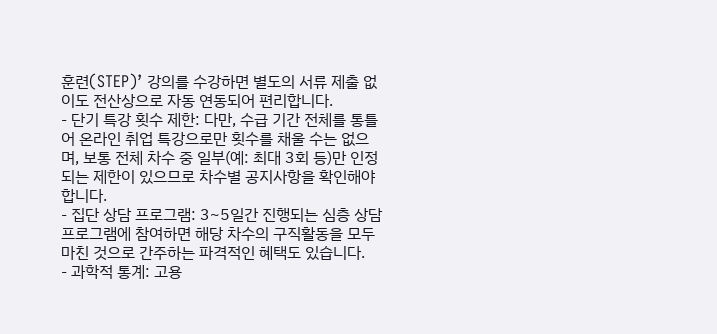훈련(STEP)’ 강의를 수강하면 별도의 서류 제출 없이도 전산상으로 자동 연동되어 편리합니다.
- 단기 특강 횟수 제한: 다만, 수급 기간 전체를 통틀어 온라인 취업 특강으로만 횟수를 채울 수는 없으며, 보통 전체 차수 중 일부(예: 최대 3회 등)만 인정되는 제한이 있으므로 차수별 공지사항을 확인해야 합니다.
- 집단 상담 프로그램: 3~5일간 진행되는 심층 상담 프로그램에 참여하면 해당 차수의 구직활동을 모두 마친 것으로 간주하는 파격적인 혜택도 있습니다.
- 과학적 통계: 고용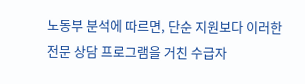노동부 분석에 따르면, 단순 지원보다 이러한 전문 상담 프로그램을 거친 수급자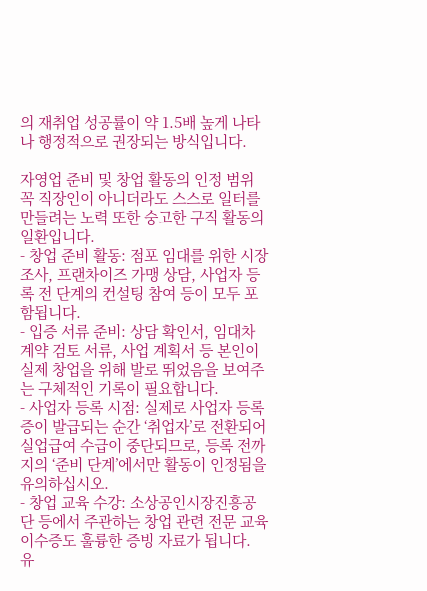의 재취업 성공률이 약 1.5배 높게 나타나 행정적으로 권장되는 방식입니다.

자영업 준비 및 창업 활동의 인정 범위
꼭 직장인이 아니더라도 스스로 일터를 만들려는 노력 또한 숭고한 구직 활동의 일환입니다.
- 창업 준비 활동: 점포 임대를 위한 시장 조사, 프랜차이즈 가맹 상담, 사업자 등록 전 단계의 컨설팅 참여 등이 모두 포함됩니다.
- 입증 서류 준비: 상담 확인서, 임대차 계약 검토 서류, 사업 계획서 등 본인이 실제 창업을 위해 발로 뛰었음을 보여주는 구체적인 기록이 필요합니다.
- 사업자 등록 시점: 실제로 사업자 등록증이 발급되는 순간 ‘취업자’로 전환되어 실업급여 수급이 중단되므로, 등록 전까지의 ‘준비 단계’에서만 활동이 인정됨을 유의하십시오.
- 창업 교육 수강: 소상공인시장진흥공단 등에서 주관하는 창업 관련 전문 교육 이수증도 훌륭한 증빙 자료가 됩니다.
유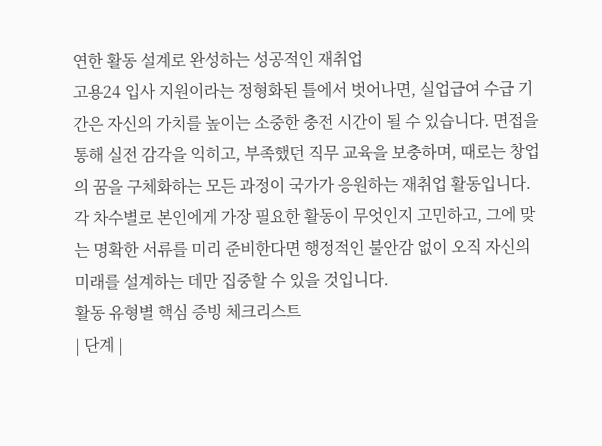연한 활동 설계로 완성하는 성공적인 재취업
고용24 입사 지원이라는 정형화된 틀에서 벗어나면, 실업급여 수급 기간은 자신의 가치를 높이는 소중한 충전 시간이 될 수 있습니다. 면접을 통해 실전 감각을 익히고, 부족했던 직무 교육을 보충하며, 때로는 창업의 꿈을 구체화하는 모든 과정이 국가가 응원하는 재취업 활동입니다. 각 차수별로 본인에게 가장 필요한 활동이 무엇인지 고민하고, 그에 맞는 명확한 서류를 미리 준비한다면 행정적인 불안감 없이 오직 자신의 미래를 설계하는 데만 집중할 수 있을 것입니다.
활동 유형별 핵심 증빙 체크리스트
| 단계 |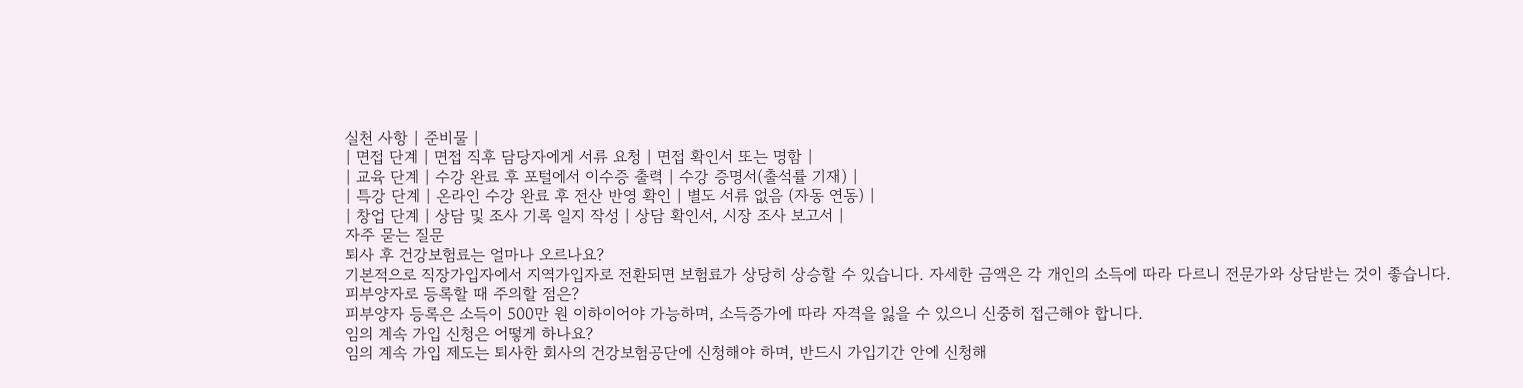실천 사항 | 준비물 |
| 면접 단계 | 면접 직후 담당자에게 서류 요청 | 면접 확인서 또는 명함 |
| 교육 단계 | 수강 완료 후 포털에서 이수증 출력 | 수강 증명서(출석률 기재) |
| 특강 단계 | 온라인 수강 완료 후 전산 반영 확인 | 별도 서류 없음 (자동 연동) |
| 창업 단계 | 상담 및 조사 기록 일지 작성 | 상담 확인서, 시장 조사 보고서 |
자주 묻는 질문
퇴사 후 건강보험료는 얼마나 오르나요?
기본적으로 직장가입자에서 지역가입자로 전환되면 보험료가 상당히 상승할 수 있습니다. 자세한 금액은 각 개인의 소득에 따라 다르니 전문가와 상담받는 것이 좋습니다.
피부양자로 등록할 때 주의할 점은?
피부양자 등록은 소득이 500만 원 이하이어야 가능하며, 소득증가에 따라 자격을 잃을 수 있으니 신중히 접근해야 합니다.
임의 계속 가입 신청은 어떻게 하나요?
임의 계속 가입 제도는 퇴사한 회사의 건강보험공단에 신청해야 하며, 반드시 가입기간 안에 신청해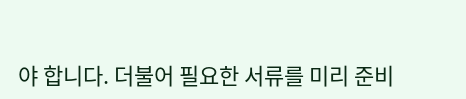야 합니다. 더불어 필요한 서류를 미리 준비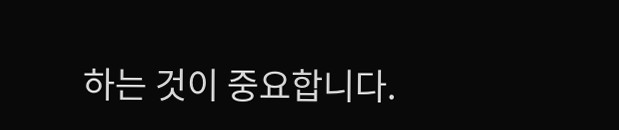하는 것이 중요합니다.